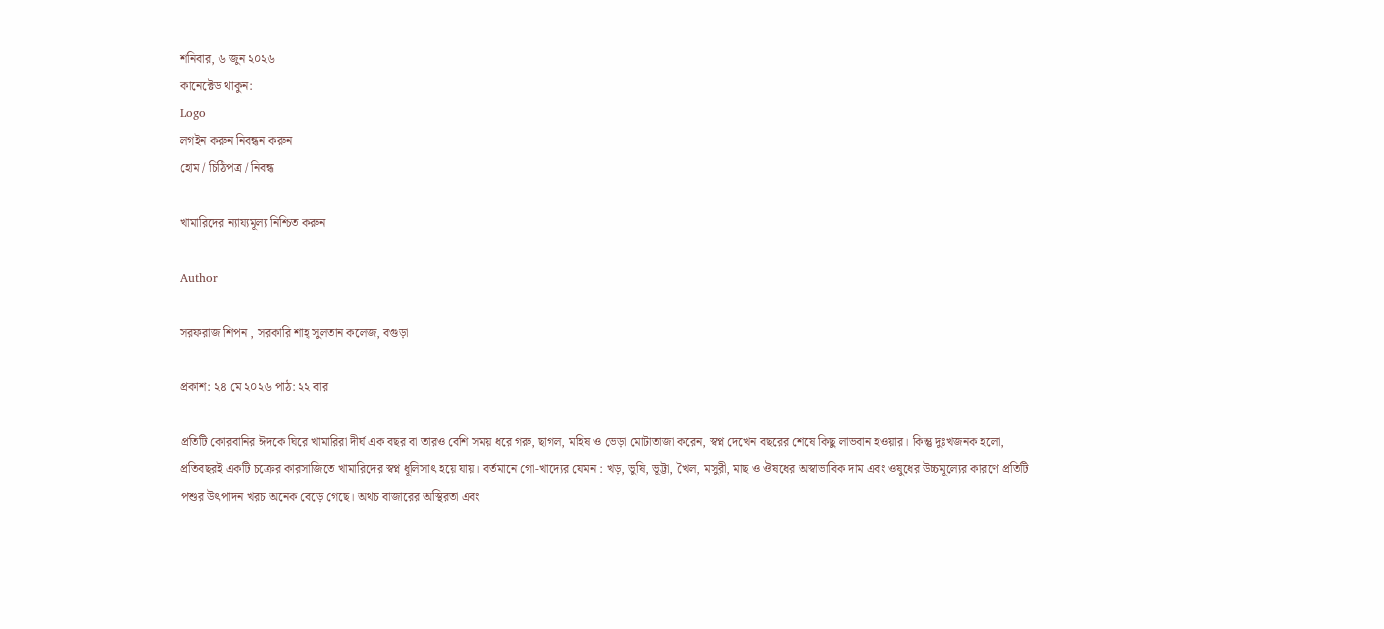শনিবার, ৬ জুন ২০২৬
কানেক্টেড থাকুন:
Logo
লগইন করুন নিবন্ধন করুন
হোম / চিঠিপত্র / নিবন্ধ

খামারিদের ন্যায্যমূল্য নিশ্চিত করুন

Author

সরফরাজ শিপন , সরকারি শাহ্ সুলতান কলেজ, বগুড়া

প্রকাশ: ২৪ মে ২০২৬ পাঠ: ২২ বার

প্রতিটি কোরবানির ঈদকে ঘিরে খামারিরা দীর্ঘ এক বছর বা তারও বেশি সময় ধরে গরু, ছাগল, মহিষ ও ভেড়া মোটাতাজা করেন, স্বপ্ন দেখেন বছরের শেষে কিছু লাভবান হওয়ার। কিন্তু দুঃখজনক হলো, প্রতিবছরই একটি চক্রের কারসাজিতে খামারিদের স্বপ্ন ধূলিসাৎ হয়ে যায়। বর্তমানে গো-খাদ্যের যেমন : খড়, ভুষি, ভূট্টা, খৈল, মসুরী, মাছ ও ঔষধের অস্বাভাবিক দাম এবং ওষুধের উচ্চমূল্যের কারণে প্রতিটি পশুর উৎপাদন খরচ অনেক বেড়ে গেছে। অথচ বাজারের অস্থিরতা এবং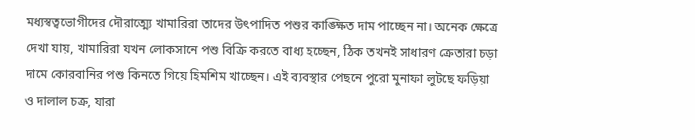মধ্যস্বত্বভোগীদের দৌরাত্ম্যে খামারিরা তাদের উৎপাদিত পশুর কাঙ্ক্ষিত দাম পাচ্ছেন না। অনেক ক্ষেত্রে দেখা যায়, খামারিরা যখন লোকসানে পশু বিক্রি করতে বাধ্য হচ্ছেন, ঠিক তখনই সাধারণ ক্রেতারা চড়া দামে কোরবানির পশু কিনতে গিয়ে হিমশিম খাচ্ছেন। এই ব্যবস্থার পেছনে পুরো মুনাফা লুটছে ফড়িয়া ও দালাল চক্র, যারা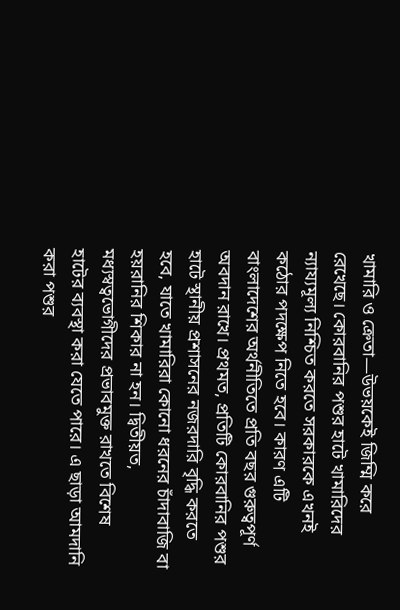খামারি ও ক্রেতা—উভয়কেই জিম্মি করে রেখেছে। কোরবানির পশুর হাটে খামারিদের ন্যায্যমূল্য নিশ্চিত করতে সরকারকে এখনই কঠোর পদক্ষেপ নিতে হবে। কারণ এটি বাংলাদেশের অর্থনীতিতে প্রতি বছর গুরুত্বপূর্ণ অবদান রাখে। প্রথমত, প্রতিটি কোরবানির পশুর হাটে স্থানীয় প্রশাসনের নজরদারি বৃদ্ধি করতে হবে, যাতে খামারিরা কোনো ধরনের চাঁদাবাজি বা হয়রানির শিকার না হন। দ্বিতীয়ত, মধ্যস্বত্বভোগীদের প্রভাবমুক্ত রাখতে বিশেষ হাটের ব্যবস্থা করা যেতে পারে। এ ছাড়া আমদানি করা পশুর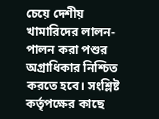চেয়ে দেশীয় খামারিদের লালন-পালন করা পশুর অগ্রাধিকার নিশ্চিত করতে হবে। সংশ্লিষ্ট কর্তৃপক্ষের কাছে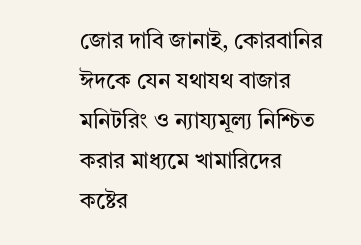জোর দাবি জানাই, কোরবানির ঈদকে যেন যথাযথ বাজার মনিটরিং ও ন্যায্যমূল্য নিশ্চিত করার মাধ্যমে খামারিদের কষ্টের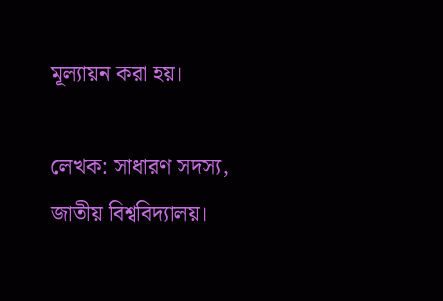মূল্যায়ন করা হয়।

লেখক: সাধারণ সদস্য, জাতীয় বিশ্ববিদ্যালয়।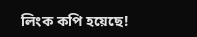লিংক কপি হয়েছে!